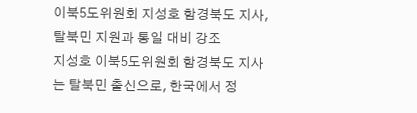이북5도위원회 지성호 함경북도 지사, 탈북민 지원과 통일 대비 강조
지성호 이북5도위원회 함경북도 지사는 탈북민 출신으로, 한국에서 정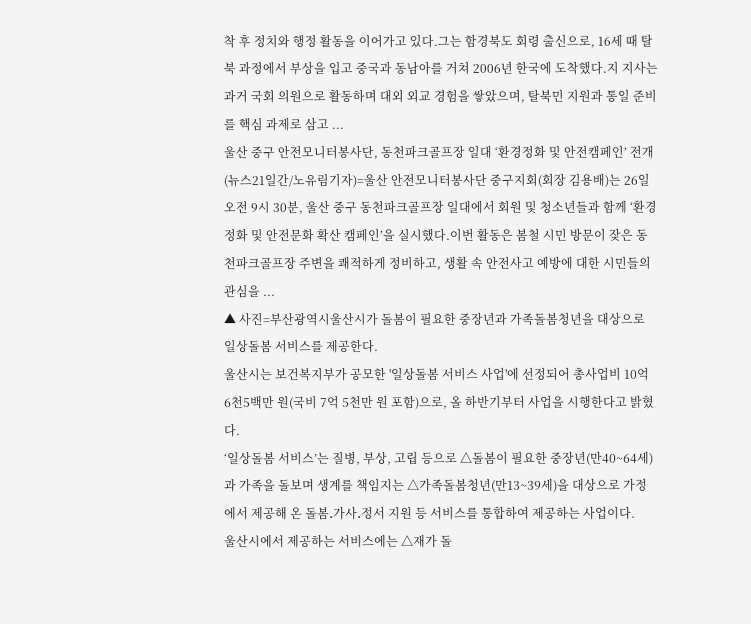착 후 정치와 행정 활동을 이어가고 있다.그는 함경북도 회령 출신으로, 16세 때 탈북 과정에서 부상을 입고 중국과 동남아를 거쳐 2006년 한국에 도착했다.지 지사는 과거 국회 의원으로 활동하며 대외 외교 경험을 쌓았으며, 탈북민 지원과 통일 준비를 핵심 과제로 삼고 ...
울산 중구 안전모니터봉사단, 동천파크골프장 일대 ‘환경정화 및 안전캠페인’ 전개
(뉴스21일간/노유림기자)=울산 안전모니터봉사단 중구지회(회장 김용배)는 26일 오전 9시 30분, 울산 중구 동천파크골프장 일대에서 회원 및 청소년들과 함께 ‘환경정화 및 안전문화 확산 캠페인’을 실시했다.이번 활동은 봄철 시민 방문이 잦은 동천파크골프장 주변을 쾌적하게 정비하고, 생활 속 안전사고 예방에 대한 시민들의 관심을 ...
▲ 사진=부산광역시울산시가 돌봄이 필요한 중장년과 가족돌봄청년을 대상으로 일상돌봄 서비스를 제공한다.
울산시는 보건복지부가 공모한 '일상돌봄 서비스 사업'에 선정되어 총사업비 10억 6천5백만 원(국비 7억 5천만 원 포함)으로, 올 하반기부터 사업을 시행한다고 밝혔다.
‘일상돌봄 서비스’는 질병, 부상, 고립 등으로 △돌봄이 필요한 중장년(만40~64세)과 가족을 돌보며 생계를 책임지는 △가족돌봄청년(만13~39세)을 대상으로 가정에서 제공해 온 돌봄․가사․정서 지원 등 서비스를 통합하여 제공하는 사업이다.
울산시에서 제공하는 서비스에는 △재가 돌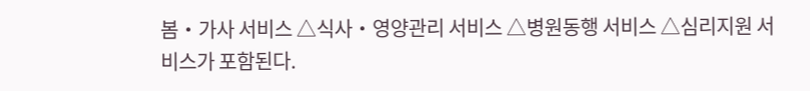봄‧가사 서비스 △식사‧영양관리 서비스 △병원동행 서비스 △심리지원 서비스가 포함된다.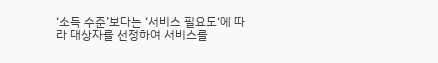‘소득 수준’보다는 ‘서비스 필요도‘에 따라 대상자를 선정하여 서비스를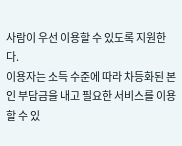사람이 우선 이용할 수 있도록 지원한다.
이용자는 소득 수준에 따라 차등화된 본인 부담금을 내고 필요한 서비스를 이용할 수 있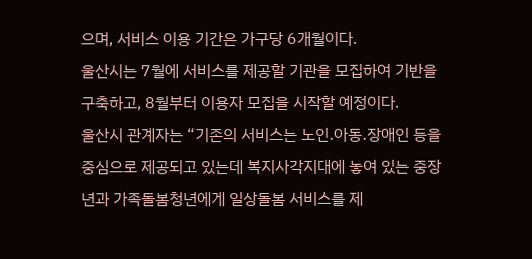으며, 서비스 이용 기간은 가구당 6개월이다.
울산시는 7월에 서비스를 제공할 기관을 모집하여 기반을 구축하고, 8월부터 이용자 모집을 시작할 예정이다.
울산시 관계자는 “기존의 서비스는 노인․아동․장애인 등을 중심으로 제공되고 있는데 복지사각지대에 놓여 있는 중장년과 가족돌봄청년에게 일상돌봄 서비스를 제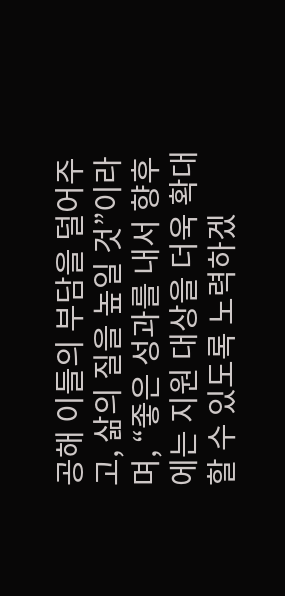공해 이들의 부담을 덜어주고, 삶의 질을 높일 것”이라며, “좋은 성과를 내서 향후에는 지원 대상을 더욱 확대할 수 있도록 노력하겠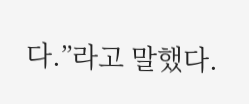다.”라고 말했다.